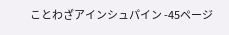ことわざアインシュパイン -45ページ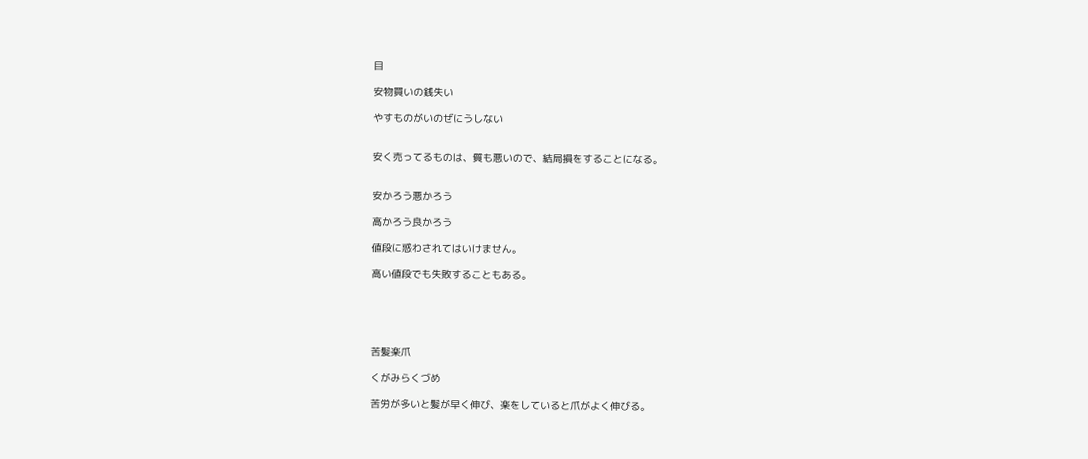目

安物買いの銭失い

やすものがいのぜにうしない


安く売ってるものは、質も悪いので、結局損をすることになる。


安かろう悪かろう

高かろう良かろう

値段に惑わされてはいけません。

高い値段でも失敗することもある。





苦髪楽爪

くがみらくづめ

苦労が多いと髪が早く伸び、楽をしていると爪がよく伸びる。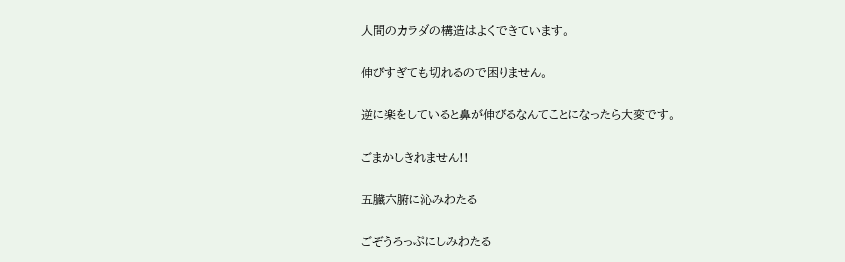人間のカラダの構造はよくできています。

伸びすぎても切れるので困りません。

逆に楽をしていると鼻が伸びるなんてことになったら大変です。

ごまかしきれません!!

五臓六腑に沁みわたる

ごぞうろっぷにしみわたる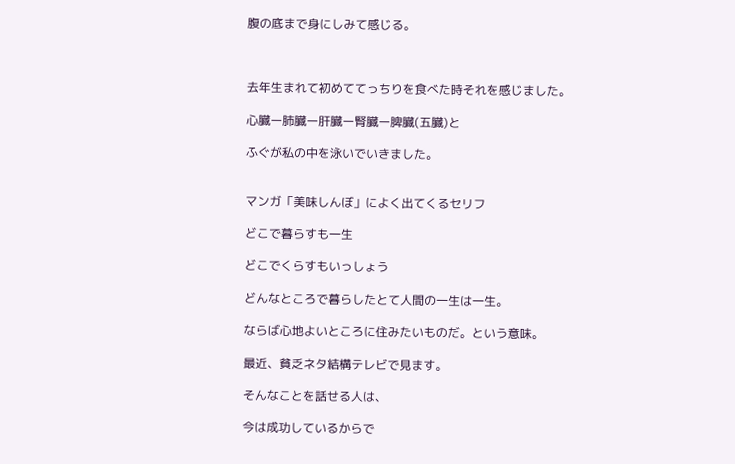腹の底まで身にしみて感じる。



去年生まれて初めててっちりを食べた時それを感じました。

心臓ー肺臓ー肝臓ー腎臓ー脾臓(五臓)と

ふぐが私の中を泳いでいきました。


マンガ「美味しんぼ」によく出てくるセリフ

どこで暮らすも一生

どこでくらすもいっしょう

どんなところで暮らしたとて人間の一生は一生。

ならば心地よいところに住みたいものだ。という意味。

最近、貧乏ネタ結構テレビで見ます。

そんなことを話せる人は、

今は成功しているからで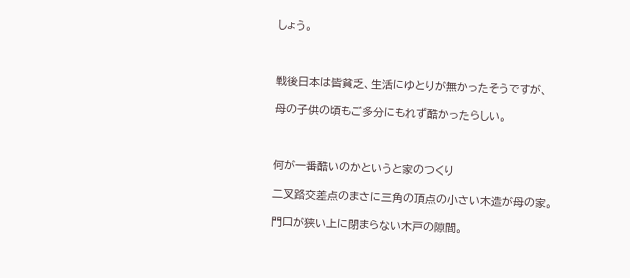しょう。



戦後日本は皆貧乏、生活にゆとりが無かったそうですが、

母の子供の頃もご多分にもれず酷かったらしい。



何が一番酷いのかというと家のつくり

二叉路交差点のまさに三角の頂点の小さい木造が母の家。

門口が狭い上に閉まらない木戸の隙間。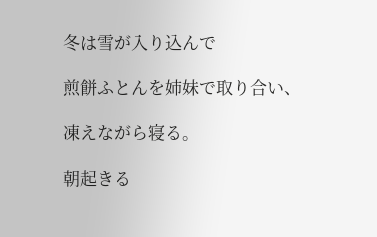冬は雪が入り込んで

煎餅ふとんを姉妹で取り合い、

凍えながら寝る。

朝起きる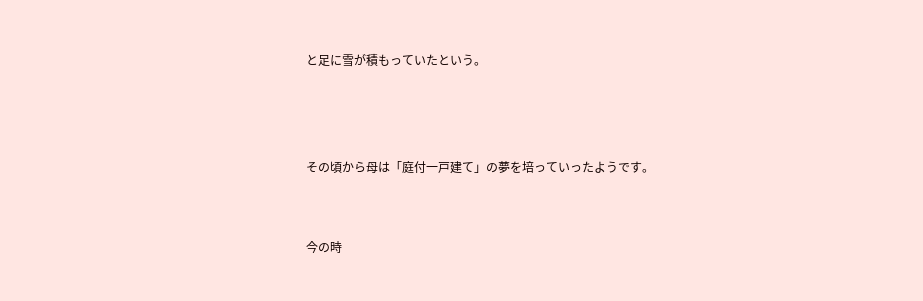と足に雪が積もっていたという。



その頃から母は「庭付一戸建て」の夢を培っていったようです。


今の時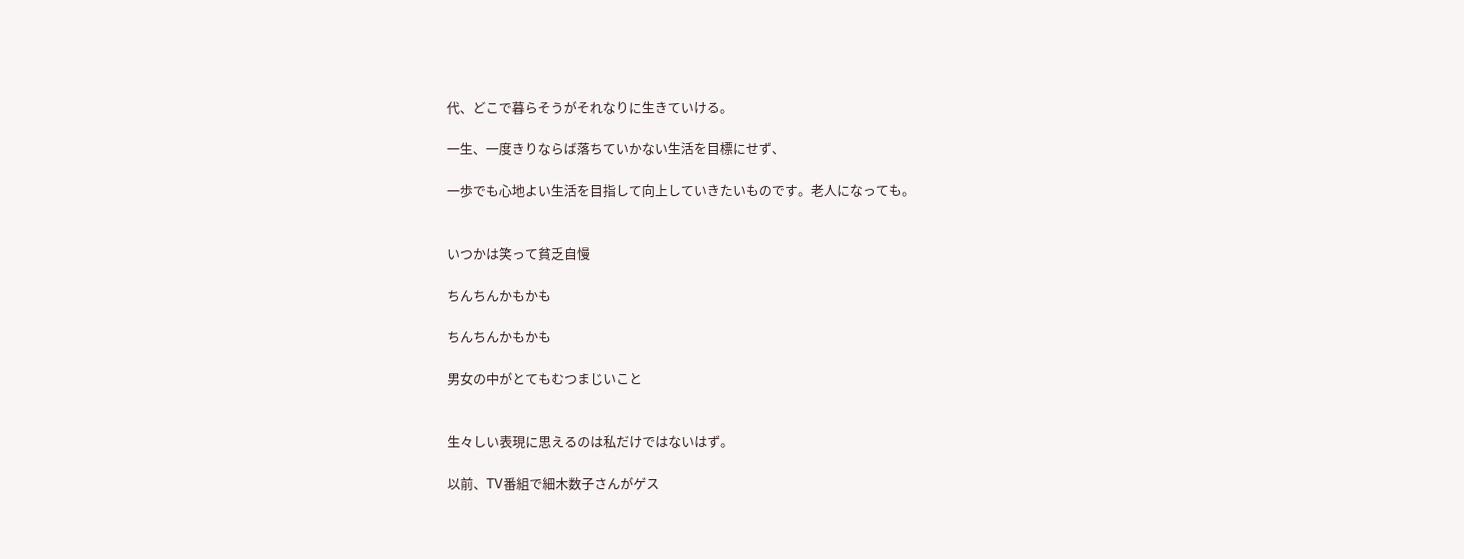代、どこで暮らそうがそれなりに生きていける。

一生、一度きりならば落ちていかない生活を目標にせず、

一歩でも心地よい生活を目指して向上していきたいものです。老人になっても。


いつかは笑って貧乏自慢

ちんちんかもかも

ちんちんかもかも

男女の中がとてもむつまじいこと


生々しい表現に思えるのは私だけではないはず。

以前、TV番組で細木数子さんがゲス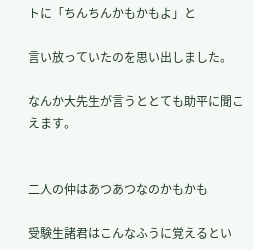トに「ちんちんかもかもよ」と

言い放っていたのを思い出しました。

なんか大先生が言うととても助平に聞こえます。


二人の仲はあつあつなのかもかも

受験生諸君はこんなふうに覚えるとい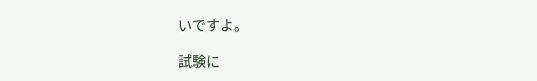いですよ。

試験に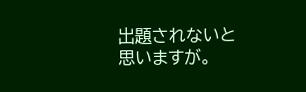出題されないと思いますが。